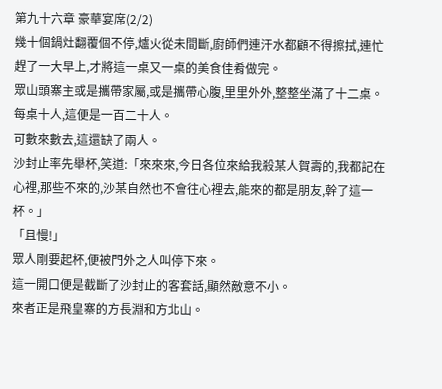第九十六章 豪華宴席(2/2)
幾十個鍋灶翻覆個不停,爐火從未間斷,廚師們連汗水都顧不得擦拭,連忙趕了一大早上,才將這一桌又一桌的美食佳肴做完。
眾山頭寨主或是攜帶家屬,或是攜帶心腹,里里外外,整整坐滿了十二桌。
每桌十人,這便是一百二十人。
可數來數去,這還缺了兩人。
沙封止率先舉杯,笑道:「來來來,今日各位來給我殺某人賀壽的,我都記在心裡,那些不來的,沙某自然也不會往心裡去,能來的都是朋友,幹了這一杯。」
「且慢!」
眾人剛要起杯,便被門外之人叫停下來。
這一開口便是截斷了沙封止的客套話,顯然敵意不小。
來者正是飛皇寨的方長淵和方北山。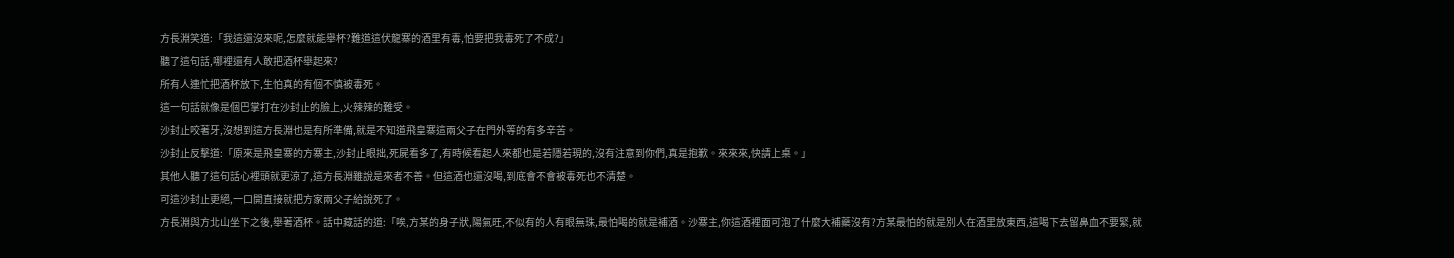方長淵笑道:「我這還沒來呢,怎麼就能舉杯?難道這伏龍寨的酒里有毒,怕要把我毒死了不成?」
聽了這句話,哪裡還有人敢把酒杯舉起來?
所有人連忙把酒杯放下,生怕真的有個不慎被毒死。
這一句話就像是個巴掌打在沙封止的臉上,火辣辣的難受。
沙封止咬著牙,沒想到這方長淵也是有所準備,就是不知道飛皇寨這兩父子在門外等的有多辛苦。
沙封止反擊道:「原來是飛皇寨的方寨主,沙封止眼拙,死屍看多了,有時候看起人來都也是若隱若現的,沒有注意到你們,真是抱歉。來來來,快請上桌。」
其他人聽了這句話心裡頭就更涼了,這方長淵雖說是來者不善。但這酒也還沒喝,到底會不會被毒死也不清楚。
可這沙封止更絕,一口開直接就把方家兩父子給說死了。
方長淵與方北山坐下之後,舉著酒杯。話中藏話的道:「唉,方某的身子狀,陽氣旺,不似有的人有眼無珠,最怕喝的就是補酒。沙寨主,你這酒裡面可泡了什麼大補藥沒有?方某最怕的就是別人在酒里放東西,這喝下去留鼻血不要緊,就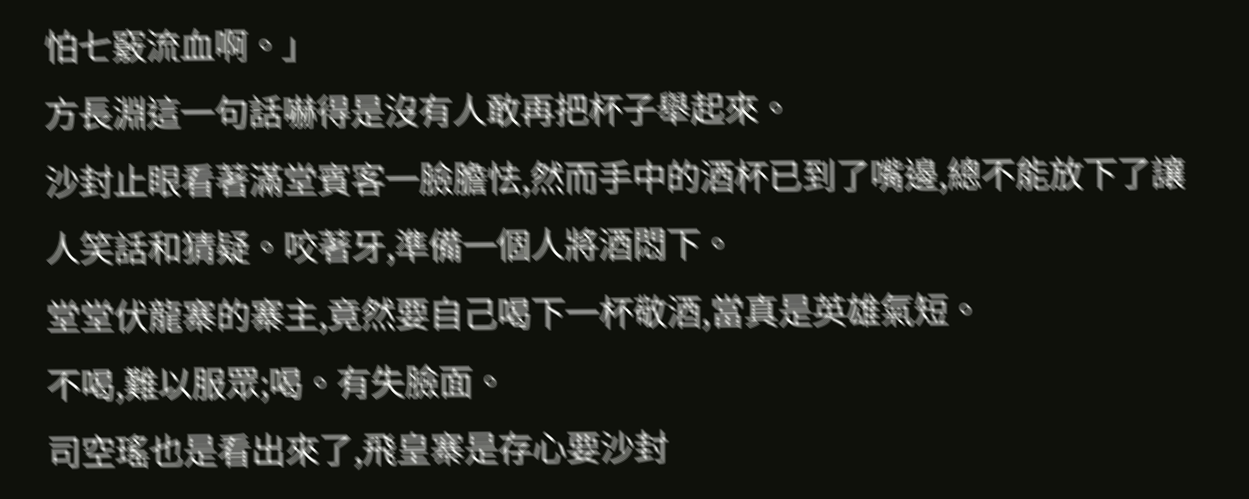怕七竅流血啊。」
方長淵這一句話嚇得是沒有人敢再把杯子舉起來。
沙封止眼看著滿堂賓客一臉膽怯,然而手中的酒杯已到了嘴邊,總不能放下了讓人笑話和猜疑。咬著牙,準備一個人將酒悶下。
堂堂伏龍寨的寨主,竟然要自己喝下一杯敬酒,當真是英雄氣短。
不喝,難以服眾;喝。有失臉面。
司空瑤也是看出來了,飛皇寨是存心要沙封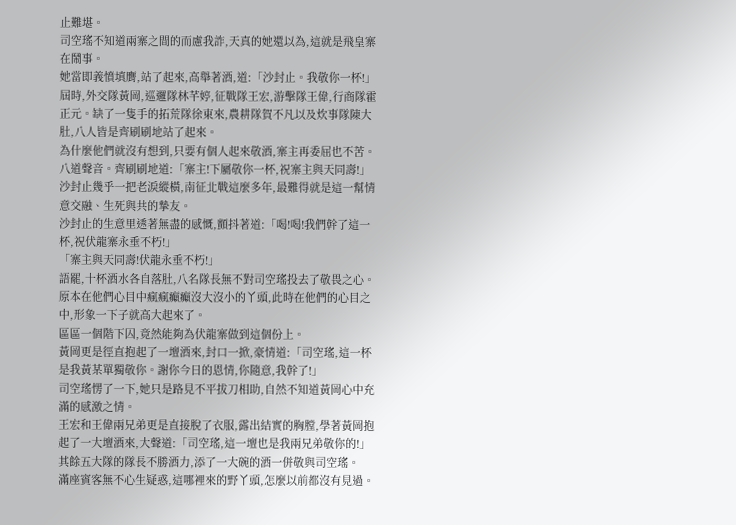止難堪。
司空瑤不知道兩寨之間的而慮我詐,天真的她還以為,這就是飛皇寨在鬧事。
她當即義憤填膺,站了起來,高舉著酒,道:「沙封止。我敬你一杯!」
屆時,外交隊黃岡,巡邏隊林芊婷,征戰隊王宏,游擊隊王偉,行商隊霍正元。缺了一隻手的拓荒隊徐東來,農耕隊賀不凡以及炊事隊陳大肚,八人皆是齊刷刷地站了起來。
為什麼他們就沒有想到,只要有個人起來敬酒,寨主再委屈也不苦。
八道聲音。齊刷刷地道:「寨主!下屬敬你一杯,祝寨主與天同壽!」
沙封止幾乎一把老淚縱橫,南征北戰這麼多年,最難得就是這一幫情意交融、生死與共的摯友。
沙封止的生意里透著無盡的感慨,顫抖著道:「喝!喝!我們幹了這一杯,祝伏龍寨永垂不朽!」
「寨主與天同壽!伏龍永垂不朽!」
語罷,十杯酒水各自落肚,八名隊長無不對司空瑤投去了敬畏之心。
原本在他們心目中瘋瘋癲癲沒大沒小的丫頭,此時在他們的心目之中,形象一下子就高大起來了。
區區一個階下囚,竟然能夠為伏龍寨做到這個份上。
黃岡更是徑直抱起了一壇酒來,封口一掀,豪情道:「司空瑤,這一杯是我黃某單獨敬你。謝你今日的恩情,你隨意,我幹了!」
司空瑤愣了一下,她只是路見不平拔刀相助,自然不知道黃岡心中充滿的感激之情。
王宏和王偉兩兄弟更是直接脫了衣服,露出結實的胸膛,學著黃岡抱起了一大壇酒來,大聲道:「司空瑤,這一壇也是我兩兄弟敬你的!」
其餘五大隊的隊長不勝酒力,添了一大碗的酒一併敬與司空瑤。
滿座賓客無不心生疑惑,這哪裡來的野丫頭,怎麼以前都沒有見過。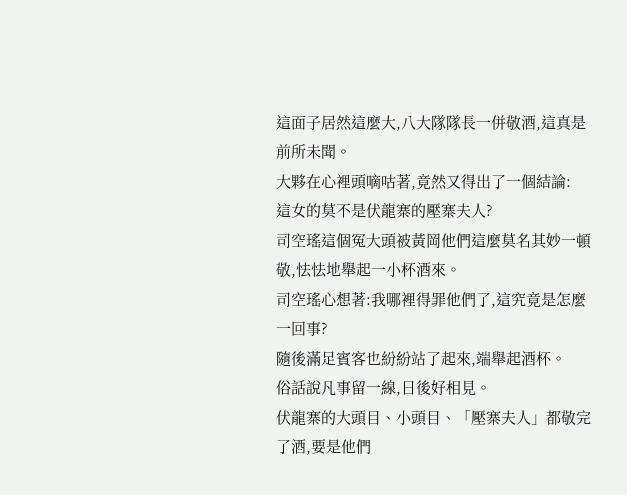這面子居然這麼大,八大隊隊長一併敬酒,這真是前所未聞。
大夥在心裡頭嘀咕著,竟然又得出了一個結論:
這女的莫不是伏龍寨的壓寨夫人?
司空瑤這個冤大頭被黃岡他們這麼莫名其妙一頓敬,怯怯地舉起一小杯酒來。
司空瑤心想著:我哪裡得罪他們了,這究竟是怎麼一回事?
隨後滿足賓客也紛紛站了起來,端舉起酒杯。
俗話說凡事留一線,日後好相見。
伏龍寨的大頭目、小頭目、「壓寨夫人」都敬完了酒,要是他們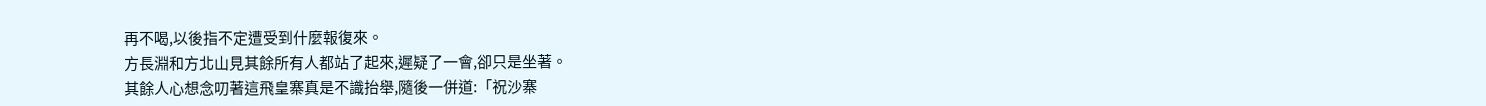再不喝,以後指不定遭受到什麼報復來。
方長淵和方北山見其餘所有人都站了起來,遲疑了一會,卻只是坐著。
其餘人心想念叨著這飛皇寨真是不識抬舉,隨後一併道:「祝沙寨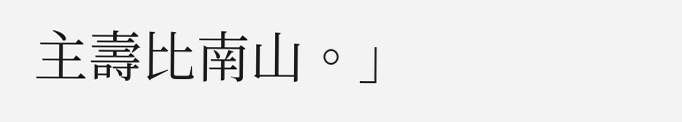主壽比南山。」